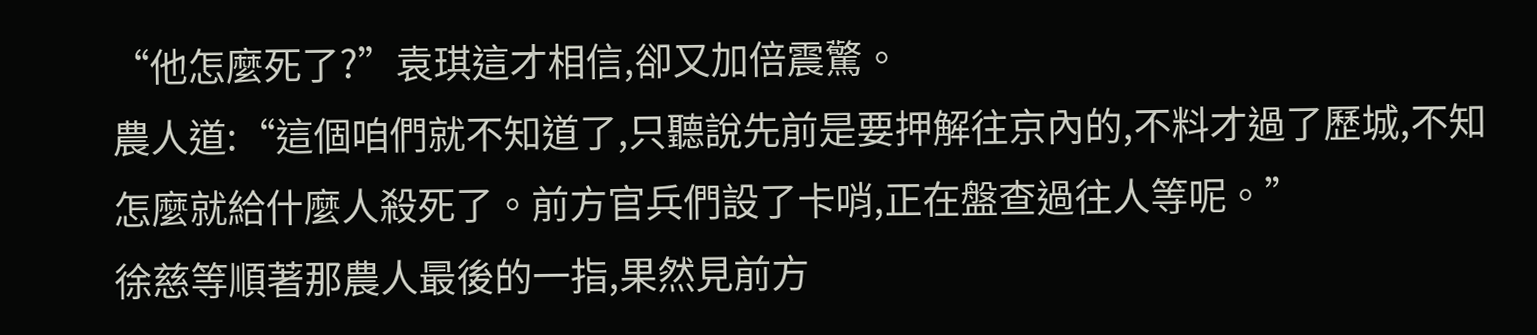“他怎麼死了?”袁琪這才相信,卻又加倍震驚。
農人道:“這個咱們就不知道了,只聽說先前是要押解往京內的,不料才過了歷城,不知怎麼就給什麼人殺死了。前方官兵們設了卡哨,正在盤查過往人等呢。”
徐慈等順著那農人最後的一指,果然見前方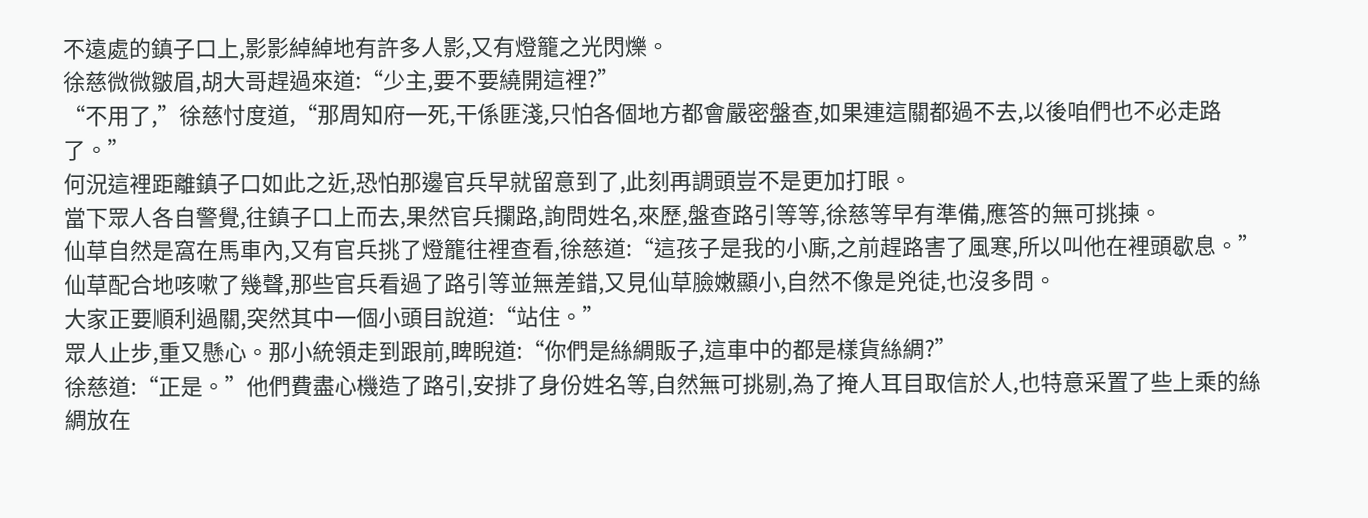不遠處的鎮子口上,影影綽綽地有許多人影,又有燈籠之光閃爍。
徐慈微微皺眉,胡大哥趕過來道:“少主,要不要繞開這裡?”
“不用了,”徐慈忖度道,“那周知府一死,干係匪淺,只怕各個地方都會嚴密盤查,如果連這關都過不去,以後咱們也不必走路了。”
何況這裡距離鎮子口如此之近,恐怕那邊官兵早就留意到了,此刻再調頭豈不是更加打眼。
當下眾人各自警覺,往鎮子口上而去,果然官兵攔路,詢問姓名,來歷,盤查路引等等,徐慈等早有準備,應答的無可挑揀。
仙草自然是窩在馬車內,又有官兵挑了燈籠往裡查看,徐慈道:“這孩子是我的小廝,之前趕路害了風寒,所以叫他在裡頭歇息。”
仙草配合地咳嗽了幾聲,那些官兵看過了路引等並無差錯,又見仙草臉嫩顯小,自然不像是兇徒,也沒多問。
大家正要順利過關,突然其中一個小頭目說道:“站住。”
眾人止步,重又懸心。那小統領走到跟前,睥睨道:“你們是絲綢販子,這車中的都是樣貨絲綢?”
徐慈道:“正是。”他們費盡心機造了路引,安排了身份姓名等,自然無可挑剔,為了掩人耳目取信於人,也特意采置了些上乘的絲綢放在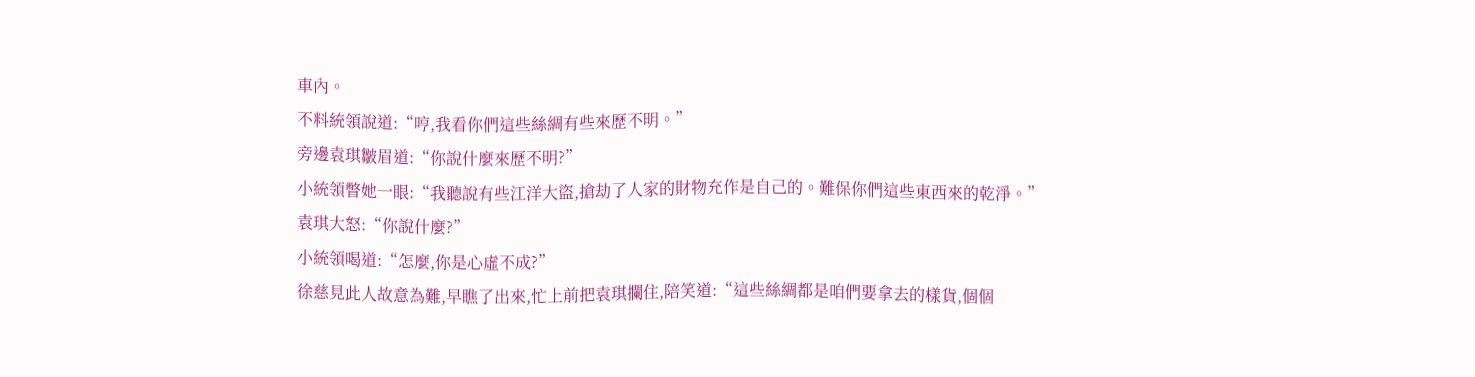車內。
不料統領說道:“哼,我看你們這些絲綢有些來歷不明。”
旁邊袁琪皺眉道:“你說什麼來歷不明?”
小統領瞥她一眼:“我聽說有些江洋大盜,搶劫了人家的財物充作是自己的。難保你們這些東西來的乾淨。”
袁琪大怒:“你說什麼?”
小統領喝道:“怎麼,你是心虛不成?”
徐慈見此人故意為難,早瞧了出來,忙上前把袁琪攔住,陪笑道:“這些絲綢都是咱們要拿去的樣貨,個個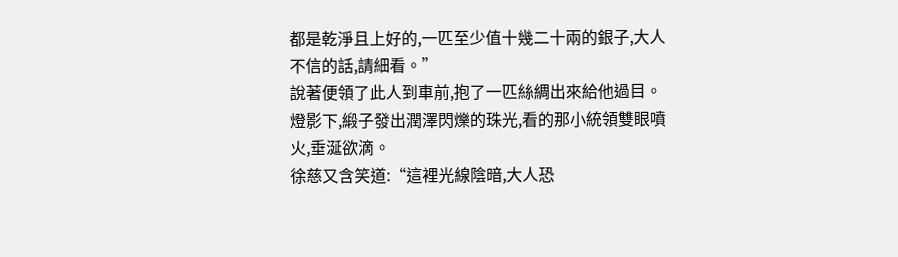都是乾淨且上好的,一匹至少值十幾二十兩的銀子,大人不信的話,請細看。”
說著便領了此人到車前,抱了一匹絲綢出來給他過目。
燈影下,緞子發出潤澤閃爍的珠光,看的那小統領雙眼噴火,垂涎欲滴。
徐慈又含笑道:“這裡光線陰暗,大人恐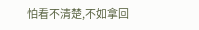怕看不清楚,不如拿回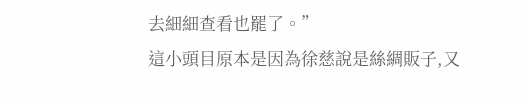去細細查看也罷了。”
這小頭目原本是因為徐慈說是絲綢販子,又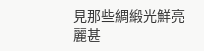見那些綢緞光鮮亮麗甚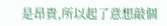是昂貴,所以起了意想敲個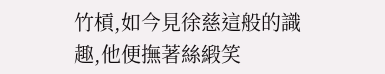竹槓,如今見徐慈這般的識趣,他便撫著絲緞笑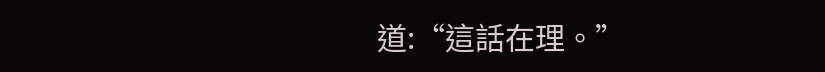道:“這話在理。”